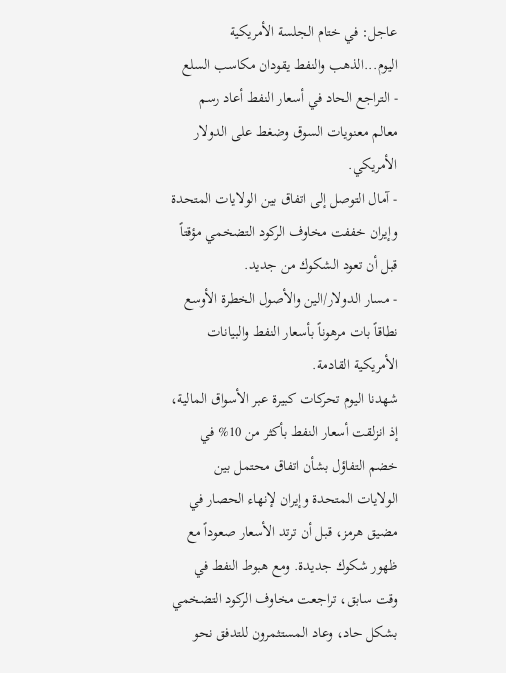عاجل: في ختام الجلسة الأمريكية اليوم...الذهب والنفط يقودان مكاسب السلع
- التراجع الحاد في أسعار النفط أعاد رسم معالم معنويات السوق وضغط على الدولار الأمريكي.
- آمال التوصل إلى اتفاق بين الولايات المتحدة وإيران خففت مخاوف الركود التضخمي مؤقتاً قبل أن تعود الشكوك من جديد.
- مسار الدولار/الين والأصول الخطرة الأوسع نطاقاً بات مرهوناً بأسعار النفط والبيانات الأمريكية القادمة.
شهدنا اليوم تحركات كبيرة عبر الأسواق المالية، إذ انزلقت أسعار النفط بأكثر من 10% في خضم التفاؤل بشأن اتفاق محتمل بين الولايات المتحدة وإيران لإنهاء الحصار في مضيق هرمز، قبل أن ترتد الأسعار صعوداً مع ظهور شكوك جديدة. ومع هبوط النفط في وقت سابق، تراجعت مخاوف الركود التضخمي بشكل حاد، وعاد المستثمرون للتدفق نحو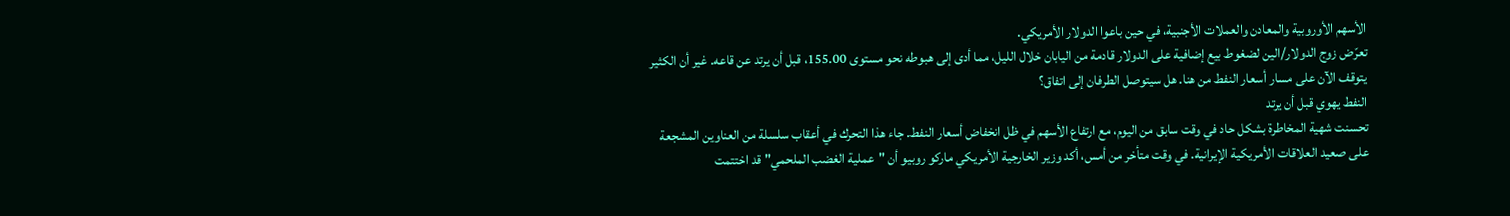الأسهم الأوروبية والمعادن والعملات الأجنبية، في حين باعوا الدولار الأمريكي.
تعرّض زوج الدولار/الين لضغوط بيع إضافية على الدولار قادمة من اليابان خلال الليل، مما أدى إلى هبوطه نحو مستوى 155.00، قبل أن يرتد عن قاعه. غير أن الكثير يتوقف الآن على مسار أسعار النفط من هنا. هل سيتوصل الطرفان إلى اتفاق؟
النفط يهوي قبل أن يرتد
تحسنت شهية المخاطرة بشكل حاد في وقت سابق من اليوم، مع ارتفاع الأسهم في ظل انخفاض أسعار النفط. جاء هذا التحرك في أعقاب سلسلة من العناوين المشجعة على صعيد العلاقات الأمريكية الإيرانية. في وقت متأخر من أمس، أكد وزير الخارجية الأمريكي ماركو روبيو أن "عملية الغضب الملحمي" قد اختتمت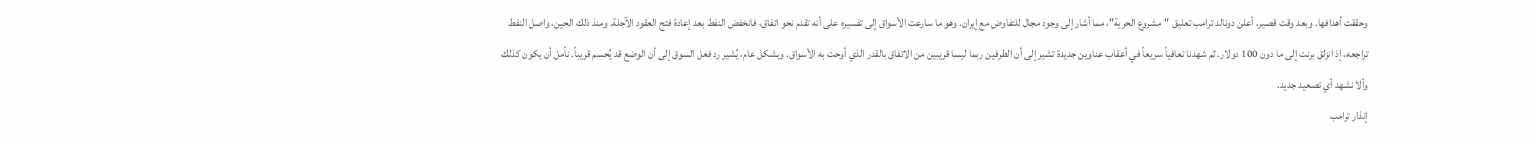وحققت أهدافها. وبعد وقت قصير، أعلن دونالد ترامب تعليق "مشروع الحرية"، مما أشار إلى وجود مجال للتفاوض مع إيران. وهو ما سارعت الأسواق إلى تفسيره على أنه تقدم نحو اتفاق، فانخفض النفط بعد إعادة فتح العقود الآجلة. ومنذ ذلك الحين، واصل النفط تراجعه، إذ انزلق برنت إلى ما دون 100 دولار. ثم شهدنا تعافياً سريعاً في أعقاب عناوين جديدة تشير إلى أن الطرفين ربما ليسا قريبين من الاتفاق بالقدر الذي أوحت به الأسواق. وبشكل عام، يُشير رد فعل السوق إلى أن الوضع قد يُحسم قريباً. نأمل أن يكون كذلك وألا نشهد أي تصعيد جديد.
إنذار ترامب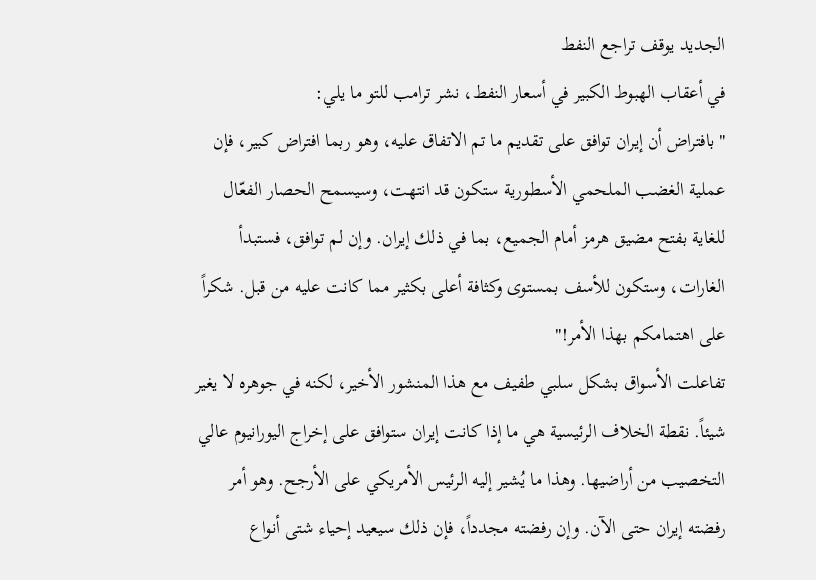الجديد يوقف تراجع النفط
في أعقاب الهبوط الكبير في أسعار النفط، نشر ترامب للتو ما يلي:
"بافتراض أن إيران توافق على تقديم ما تم الاتفاق عليه، وهو ربما افتراض كبير، فإن عملية الغضب الملحمي الأسطورية ستكون قد انتهت، وسيسمح الحصار الفعّال للغاية بفتح مضيق هرمز أمام الجميع، بما في ذلك إيران. وإن لم توافق، فستبدأ الغارات، وستكون للأسف بمستوى وكثافة أعلى بكثير مما كانت عليه من قبل. شكراً على اهتمامكم بهذا الأمر!"
تفاعلت الأسواق بشكل سلبي طفيف مع هذا المنشور الأخير، لكنه في جوهره لا يغير شيئاً. نقطة الخلاف الرئيسية هي ما إذا كانت إيران ستوافق على إخراج اليورانيوم عالي التخصيب من أراضيها. وهذا ما يُشير إليه الرئيس الأمريكي على الأرجح. وهو أمر رفضته إيران حتى الآن. وإن رفضته مجدداً، فإن ذلك سيعيد إحياء شتى أنواع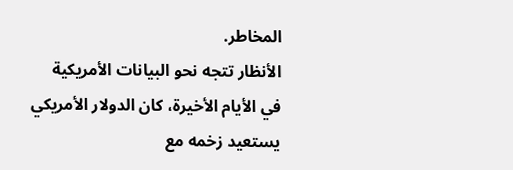المخاطر.
الأنظار تتجه نحو البيانات الأمريكية
في الأيام الأخيرة، كان الدولار الأمريكي يستعيد زخمه مع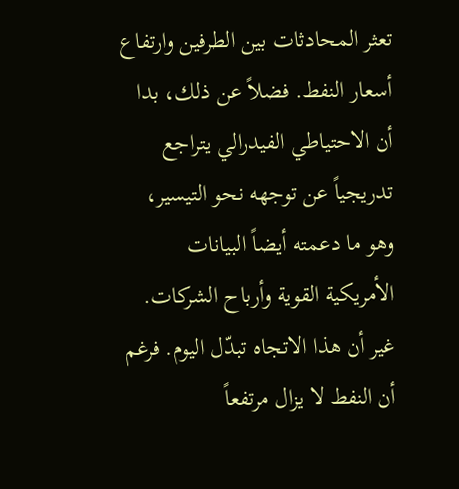تعثر المحادثات بين الطرفين وارتفاع أسعار النفط. فضلاً عن ذلك، بدا أن الاحتياطي الفيدرالي يتراجع تدريجياً عن توجهه نحو التيسير، وهو ما دعمته أيضاً البيانات الأمريكية القوية وأرباح الشركات.
غير أن هذا الاتجاه تبدّل اليوم. فرغم أن النفط لا يزال مرتفعاً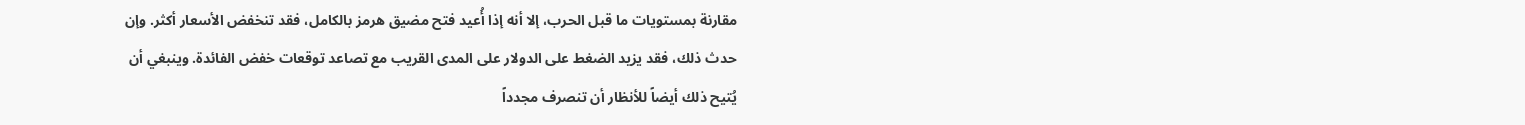مقارنة بمستويات ما قبل الحرب، إلا أنه إذا أُعيد فتح مضيق هرمز بالكامل، فقد تنخفض الأسعار أكثر. وإن حدث ذلك، فقد يزيد الضغط على الدولار على المدى القريب مع تصاعد توقعات خفض الفائدة. وينبغي أن يُتيح ذلك أيضاً للأنظار أن تنصرف مجدداً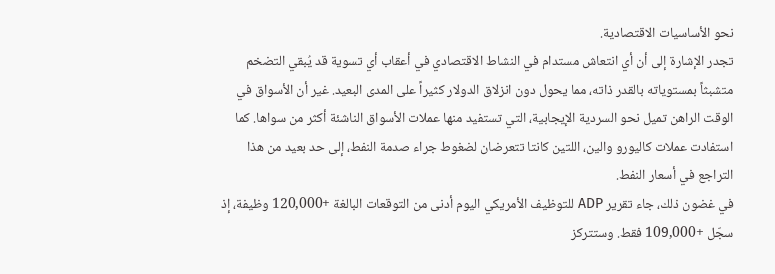نحو الأساسيات الاقتصادية.
تجدر الإشارة إلى أن أي انتعاش مستدام في النشاط الاقتصادي في أعقاب أي تسوية قد يُبقي التضخم متشبثاً بمستوياته بالقدر ذاته، مما يحول دون انزلاق الدولار كثيراً على المدى البعيد. غير أن الأسواق في الوقت الراهن تميل نحو السردية الإيجابية، التي تستفيد منها عملات الأسواق الناشئة أكثر من سواها. كما استفادت عملات كاليورو والين، اللتين كانتا تتعرضان لضغوط جراء صدمة النفط، إلى حد بعيد من هذا التراجع في أسعار النفط.
في غضون ذلك، جاء تقرير ADP للتوظيف الأمريكي اليوم أدنى من التوقعات البالغة +120,000 وظيفة، إذ سجّل +109,000 فقط. وستتركز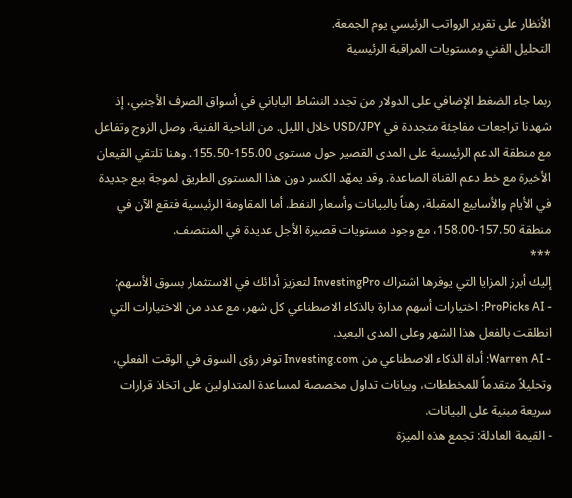الأنظار على تقرير الرواتب الرئيسي يوم الجمعة.
التحليل الفني ومستويات المراقبة الرئيسية

ربما جاء الضغط الإضافي على الدولار من تجدد النشاط الياباني في أسواق الصرف الأجنبي، إذ شهدنا تراجعات مفاجئة متجددة في USD/JPY خلال الليل. من الناحية الفنية، وصل الزوج وتفاعل مع منطقة الدعم الرئيسية على المدى القصير حول مستوى 155.00-155.50. وهنا تلتقي القيعان الأخيرة مع خط دعم القناة الصاعدة. وقد يمهّد الكسر دون هذا المستوى الطريق لموجة بيع جديدة في الأيام والأسابيع المقبلة، رهناً بالبيانات وأسعار النفط. أما المقاومة الرئيسية فتقع الآن في منطقة 157.50-158.00، مع وجود مستويات قصيرة الأجل عديدة في المنتصف.
***
إليك أبرز المزايا التي يوفرها اشتراك InvestingPro لتعزيز أدائك في الاستثمار بسوق الأسهم:
- ProPicks AI: اختيارات أسهم مدارة بالذكاء الاصطناعي كل شهر، مع عدد من الاختيارات التي انطلقت بالفعل هذا الشهر وعلى المدى البعيد.
- Warren AI: أداة الذكاء الاصطناعي من Investing.com توفر رؤى السوق في الوقت الفعلي، وتحليلاً متقدماً للمخططات، وبيانات تداول مخصصة لمساعدة المتداولين على اتخاذ قرارات سريعة مبنية على البيانات.
- القيمة العادلة: تجمع هذه الميزة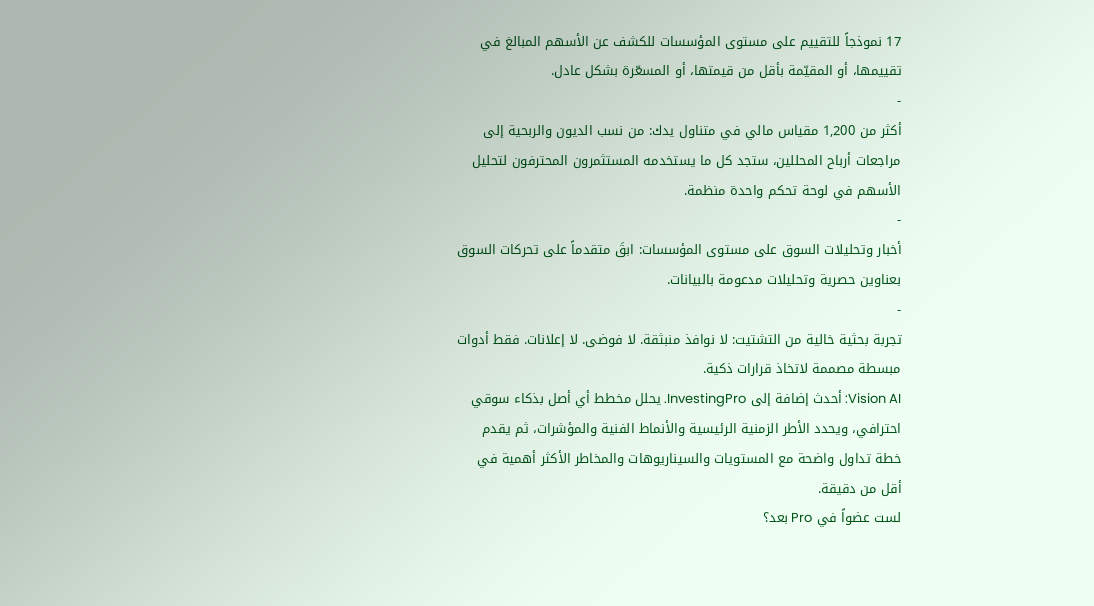17 نموذجاً للتقييم على مستوى المؤسسات للكشف عن الأسهم المبالغ في تقييمها، أو المقيّمة بأقل من قيمتها، أو المسعّرة بشكل عادل.
-
أكثر من 1,200 مقياس مالي في متناول يدك: من نسب الديون والربحية إلى مراجعات أرباح المحللين، ستجد كل ما يستخدمه المستثمرون المحترفون لتحليل الأسهم في لوحة تحكم واحدة منظمة.
-
أخبار وتحليلات السوق على مستوى المؤسسات: ابقَ متقدماً على تحركات السوق بعناوين حصرية وتحليلات مدعومة بالبيانات.
-
تجربة بحثية خالية من التشتيت: لا نوافذ منبثقة. لا فوضى. لا إعلانات. فقط أدوات مبسطة مصممة لاتخاذ قرارات ذكية.
Vision AI: أحدث إضافة إلى InvestingPro. يحلل مخطط أي أصل بذكاء سوقي احترافي، ويحدد الأطر الزمنية الرئيسية والأنماط الفنية والمؤشرات، ثم يقدم خطة تداول واضحة مع المستويات والسيناريوهات والمخاطر الأكثر أهمية في أقل من دقيقة.
لست عضواً في Pro بعد؟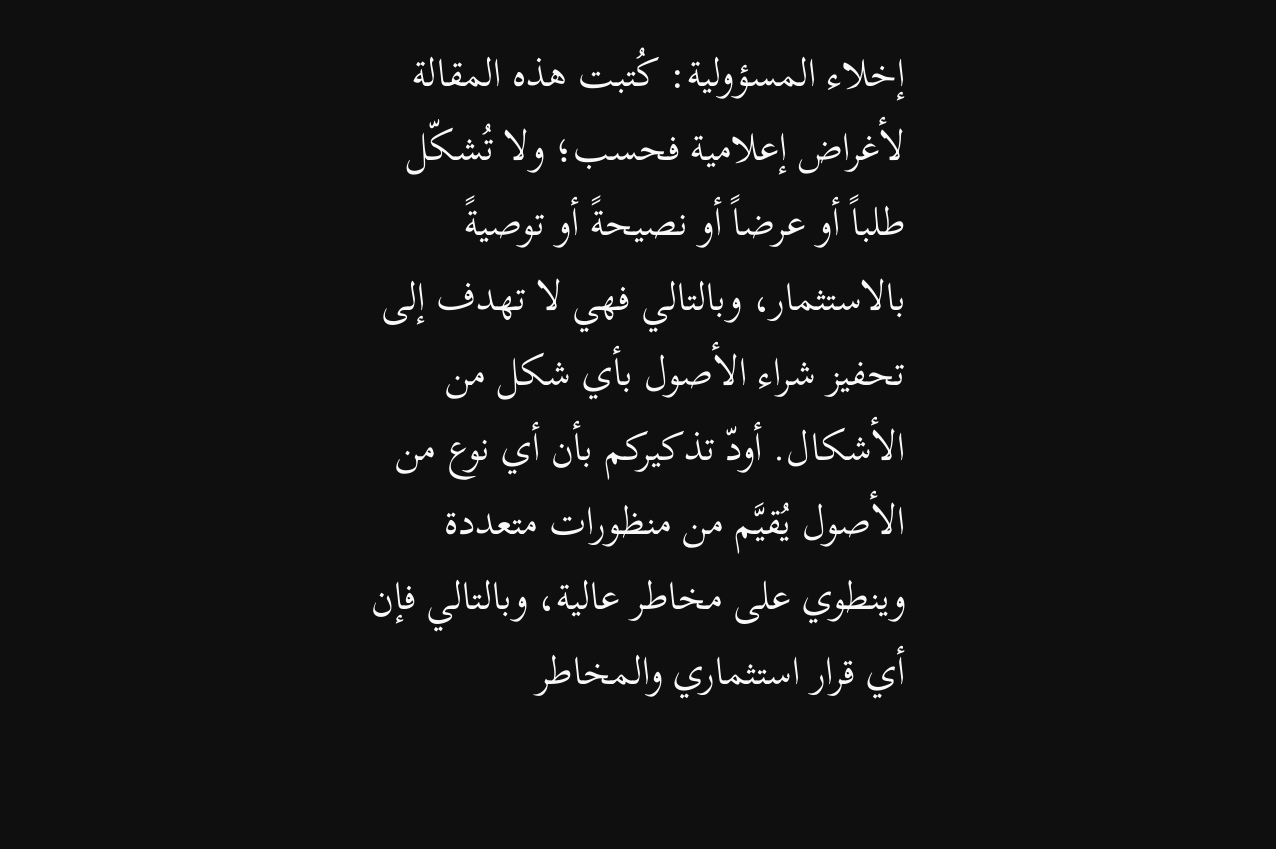إخلاء المسؤولية: كُتبت هذه المقالة لأغراض إعلامية فحسب؛ ولا تُشكّل طلباً أو عرضاً أو نصيحةً أو توصيةً بالاستثمار، وبالتالي فهي لا تهدف إلى تحفيز شراء الأصول بأي شكل من الأشكال. أودّ تذكيركم بأن أي نوع من الأصول يُقيَّم من منظورات متعددة وينطوي على مخاطر عالية، وبالتالي فإن أي قرار استثماري والمخاطر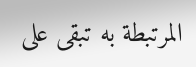المرتبطة به تبقى على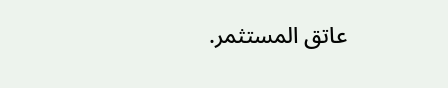عاتق المستثمر.